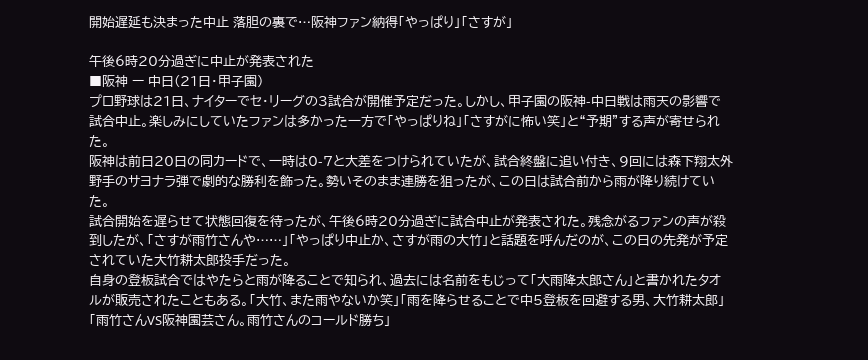開始遅延も決まった中止 落胆の裏で…阪神ファン納得「やっぱり」「さすが」

午後6時20分過ぎに中止が発表された
■阪神 ー 中日(21日・甲子園)
プロ野球は21日、ナイターでセ・リーグの3試合が開催予定だった。しかし、甲子園の阪神-中日戦は雨天の影響で試合中止。楽しみにしていたファンは多かった一方で「やっぱりね」「さすがに怖い笑」と“予期”する声が寄せられた。
阪神は前日20日の同カードで、一時は0-7と大差をつけられていたが、試合終盤に追い付き、9回には森下翔太外野手のサヨナラ弾で劇的な勝利を飾った。勢いそのまま連勝を狙ったが、この日は試合前から雨が降り続けていた。
試合開始を遅らせて状態回復を待ったが、午後6時20分過ぎに試合中止が発表された。残念がるファンの声が殺到したが、「さすが雨竹さんや……」「やっぱり中止か、さすが雨の大竹」と話題を呼んだのが、この日の先発が予定されていた大竹耕太郎投手だった。
自身の登板試合ではやたらと雨が降ることで知られ、過去には名前をもじって「大雨降太郎さん」と書かれたタオルが販売されたこともある。「大竹、また雨やないか笑」「雨を降らせることで中5登板を回避する男、大竹耕太郎」「雨竹さんVS阪神園芸さん。雨竹さんのコールド勝ち」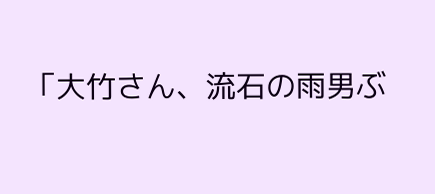「大竹さん、流石の雨男ぶ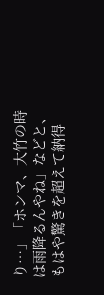り…」「ホンマ、大竹の時は雨降るんやね」などと、もはや驚きを超えて納得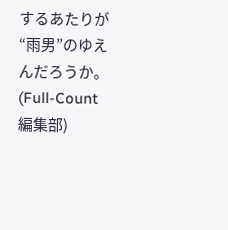するあたりが“雨男”のゆえんだろうか。
(Full-Count編集部)